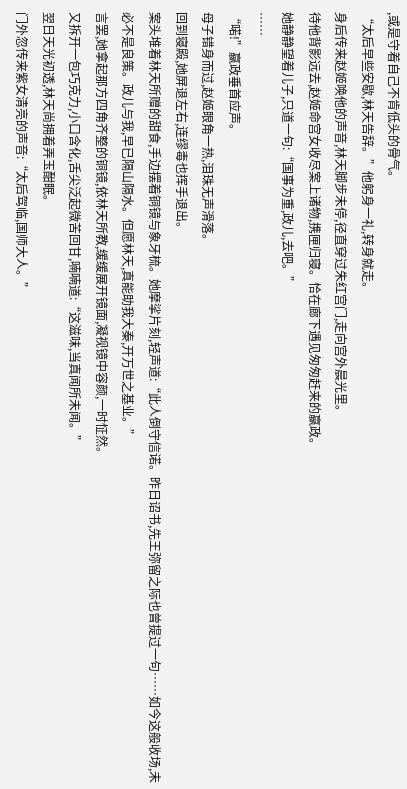,或是守着自己不肯低头的骨气。
“太后早些安歇,林天告辞。”他躬身一礼,转身就走。
身后传来赵姬唤他的声音,林天脚步未停,径直穿过朱红宫门,走向宫外晨光里。
待他背影远去,赵姬命宫女收尽案上诸物,携匣归寝。恰在廊下遇见匆匆赶来的嬴政。
她静静望着儿子,只道一句:“国事为重,政儿,去吧。”
……
“喏!”嬴政垂首应声。
母子错身而过,赵姬眼角一热,泪珠无声滑落。
回到寝殿,她屏退左右,连缪毒也挥手退出。
案头堆着林天所赠的甜食,手边摆着铜镜与象牙梳。她摩挲片刻,轻声道:“此人倒守信诺。昨日诏书,先王弥留之际也曾提过一句……如今这般收场,未必不是良策。政儿与我,早已隔山隔水。但愿林天,真能助我大秦,开万世之基业。”
言罢,她拿起那方四角齐整的铜镜,依林天所教,缓缓展开镜面,凝视镜中容颜,一时怔然。
又拆开一包巧克力,小口含化,舌尖泛起微苦回甘,喃喃道:“这滋味,当真闻所未闻。”
翌日天光初透,林天尚拥着弄玉酣眠。
门外忽传来紫女清亮的声音:“太后驾临,国师大人。”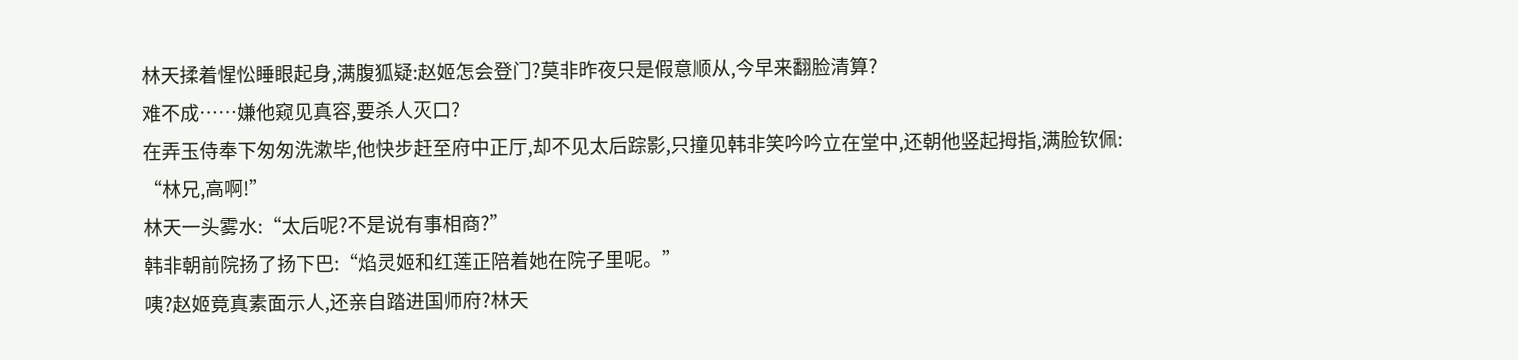林天揉着惺忪睡眼起身,满腹狐疑:赵姬怎会登门?莫非昨夜只是假意顺从,今早来翻脸清算?
难不成……嫌他窥见真容,要杀人灭口?
在弄玉侍奉下匆匆洗漱毕,他快步赶至府中正厅,却不见太后踪影,只撞见韩非笑吟吟立在堂中,还朝他竖起拇指,满脸钦佩:
“林兄,高啊!”
林天一头雾水:“太后呢?不是说有事相商?”
韩非朝前院扬了扬下巴:“焰灵姬和红莲正陪着她在院子里呢。”
咦?赵姬竟真素面示人,还亲自踏进国师府?林天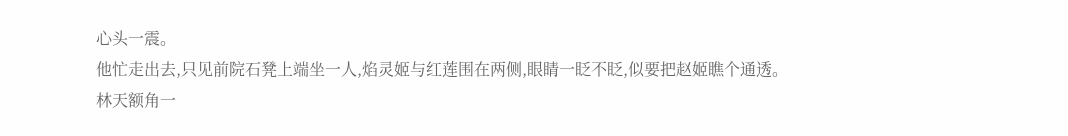心头一震。
他忙走出去,只见前院石凳上端坐一人,焰灵姬与红莲围在两侧,眼睛一眨不眨,似要把赵姬瞧个通透。
林天额角一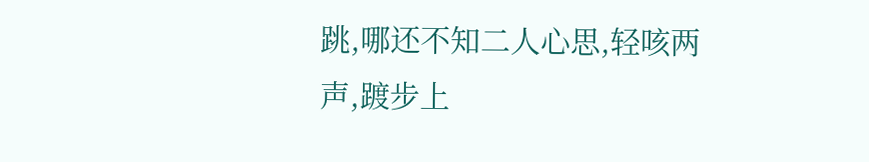跳,哪还不知二人心思,轻咳两声,踱步上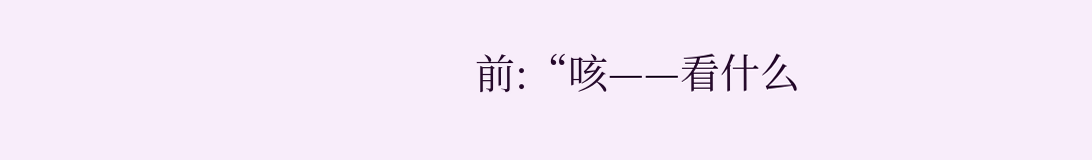前:“咳——看什么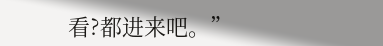看?都进来吧。”